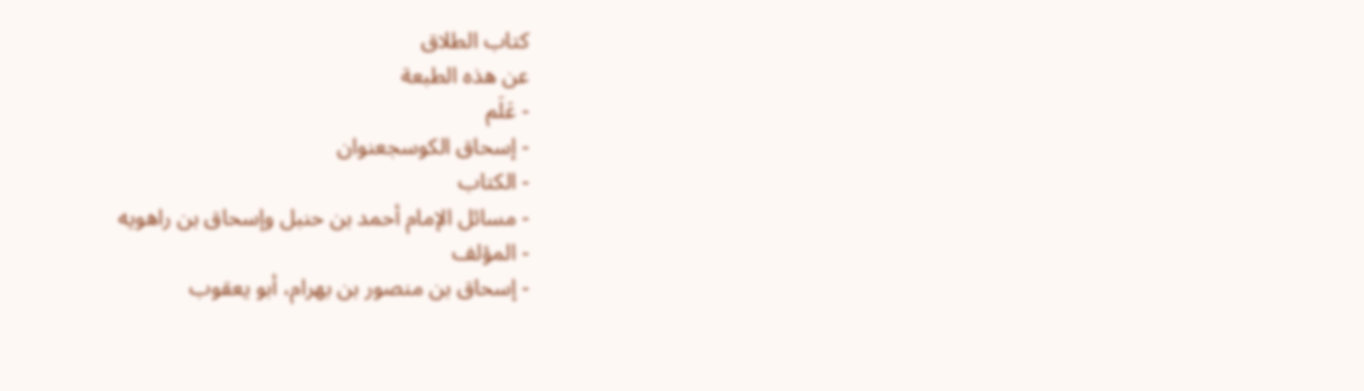كتاب الطلاق
عن هذه الطبعة
- عَلَم
- إسحاق الكوسجعنوان
- الكتاب
- مسائل الإمام أحمد بن حنبل وإسحاق بن راهويه
- المؤلف
- إسحاق بن منصور بن بهرام، أبو يعقوب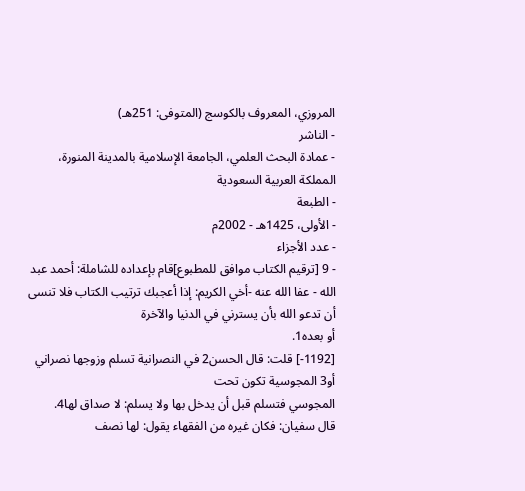المروزي، المعروف بالكوسج (المتوفى: 251هـ)
- الناشر
- عمادة البحث العلمي، الجامعة الإسلامية بالمدينة المنورة، المملكة العربية السعودية
- الطبعة
- الأولى، 1425هـ - 2002م
- عدد الأجزاء
- 9 [ترقيم الكتاب موافق للمطبوع]قام بإعداده للشاملة: أحمد عبد الله - عفا الله عنه -أخي الكريم: إذا أعجبك ترتيب الكتاب فلا تنسى أن تدعو الله بأن يسترني في الدنيا والآخرة
أو بعده1.
[1192-] قلت: قال الحسن2 في النصرانية تسلم وزوجها نصراني أو3 المجوسية تكون تحت
المجوسي فتسلم قبل أن يدخل بها ولا يسلم: لا صداق لها4.
قال سفيان: فكان غيره من الفقهاء يقول: لها نصف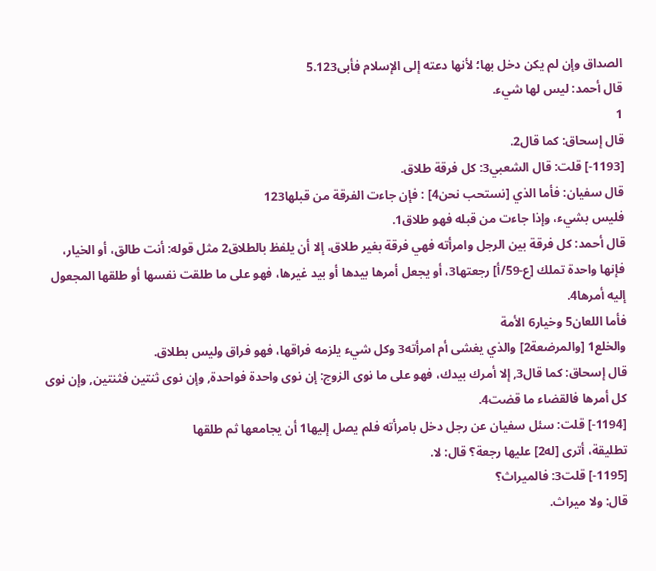الصداق وإن لم يكن دخل بها؛ لأنها دعته إلى الإسلام فأبى5.123
قال أحمد: ليس لها شيء.
1
قال إسحاق: كما قال2.
[1193-] قلت: قال الشعبي3: كل فرقة طلاق.
قال سفيان: فأما الذي [نستحب نحن4] : فإن جاءت الفرقة من قبلها123
فليس بشيء، وإذا جاءت من قبله فهو طلاق1.
قال أحمد: كل فرقة بين الرجل وامرأته فهي فرقة بغير طلاق، إلا أن يلفظ بالطلاق2 مثل قوله: أنت طالق، أو الخيار، فإنها واحدة تملك [ع-59/أ] رجعتها3، أو يجعل أمرها بيدها أو بيد غيرها، فهو على ما طلقت نفسها أو طلقها المجعول إليه أمرها4.
فأما اللعان5 وخيار6 الأمة
والخلع1 [والمرضعة2] والذي يغشى أم امرأته3 وكل شيء يلزمه فراقها، فهو فراق وليس بطلاق.
قال إسحاق: كما قال3, إلا أمرك بيدك، فهو على ما نوى الزوج: إن نوى واحدة فواحدة, وإن نوى ثنتين فثنتين, وإن نوى كل أمرها فالقضاء ما قضت4.
[1194-] قلت: سئل سفيان عن رجل دخل بامرأته فلم يصل إليها1 أن يجامعها ثم طلقها
تطليقة، أترى [له2] عليها رجعة؟ قال: لا.
[1195-] قلت3: فالميراث؟
قال: ولا ميراث.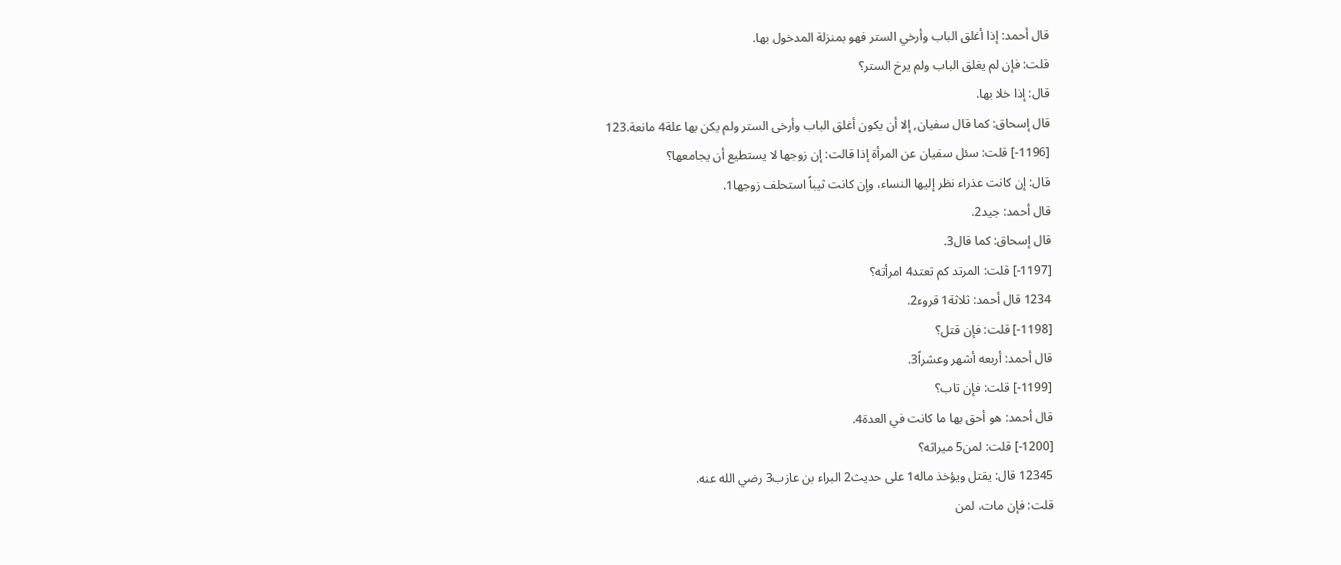قال أحمد: إذا أغلق الباب وأرخي الستر فهو بمنزلة المدخول بها.
قلت: فإن لم يغلق الباب ولم يرخ الستر؟
قال: إذا خلا بها.
قال إسحاق: كما قال سفيان, إلا أن يكون أغلق الباب وأرخى الستر ولم يكن بها علة4 مانعة.123
[1196-] قلت: سئل سفيان عن المرأة إذا قالت: إن زوجها لا يستطيع أن يجامعها؟
قال: إن كانت عذراء نظر إليها النساء، وإن كانت ثيباً استحلف زوجها1.
قال أحمد: جيد2.
قال إسحاق: كما قال3.
[1197-] قلت: المرتد كم تعتد4 امرأته؟
1234 قال أحمد: ثلاثة1 قروء2.
[1198-] قلت: فإن قتل؟
قال أحمد: أربعه أشهر وعشراً3.
[1199-] قلت: فإن تاب؟
قال أحمد: هو أحق بها ما كانت في العدة4.
[1200-] قلت: لمن5 ميراثه؟
12345 قال: يقتل ويؤخذ ماله1 على حديث2 البراء بن عازب3 رضي الله عنه.
قلت: فإن مات، لمن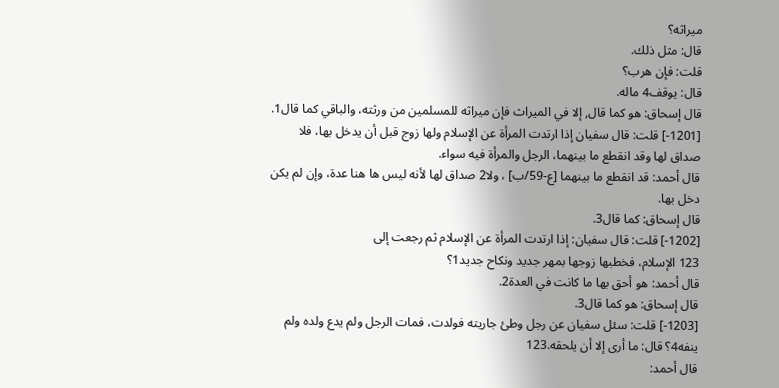ميراثه؟
قال: مثل ذلك.
قلت: فإن هرب؟
قال: يوقف4 ماله.
قال إسحاق: هو كما قال, إلا في الميراث فإن ميراثه للمسلمين من ورثته، والباقي كما قال1.
[1201-] قلت: قال سفيان إذا ارتدت المرأة عن الإسلام ولها زوج قبل أن يدخل بها، فلا
صداق لها وقد انقطع ما بينهما، الرجل والمرأة فيه سواء.
قال أحمد: قد انقطع ما بينهما [ع-59/ب] ، ولا2 صداق لها لأنه ليس ها هنا عدة، وإن لم يكن دخل بها.
قال إسحاق: كما قال3.
[1202-] قلت: قال سفيان: إذا ارتدت المرأة عن الإسلام ثم رجعت إلى
123 الإسلام، فخطبها زوجها بمهر جديد ونكاح جديد1؟
قال أحمد: هو أحق بها ما كانت في العدة2.
قال إسحاق: هو كما قال3.
[1203-] قلت: سئل سفيان عن رجل وطئ جاريته فولدت، فمات الرجل ولم يدع ولده ولم
ينفه4؟ قال: ما أرى إلا أن يلحقه.123
قال أحمد: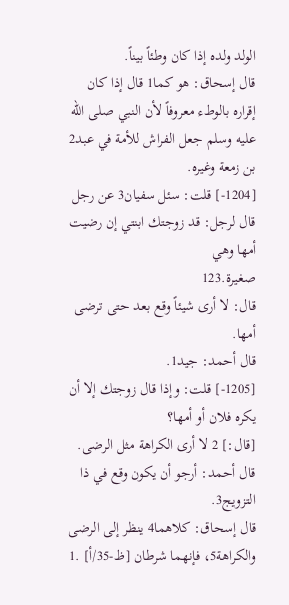الولد ولده إذا كان وطئاً بيناً.
قال إسحاق: هو كما1 قال إذا كان إقراره بالوطء معروفاً لأن النبي صلى الله عليه وسلم جعل الفراش للأمة في عبد2 بن زمعة وغيره.
[1204-] قلت: سئل سفيان3 عن رجل قال لرجل: قد زوجتك ابنتي إن رضيت أمها وهي
صغيرة.123
قال: لا أرى شيئاً وقع بعد حتى ترضى أمها.
قال أحمد: جيد1.
[1205-] قلت: وإذا قال زوجتك إلا أن يكره فلان أو أمها؟
[قال:] 2 لا أرى الكراهة مثل الرضى.
قال أحمد: أرجو أن يكون وقع في ذا التزويج3.
قال إسحاق: كلاهما4 ينظر إلى الرضى والكراهة5، فإنهما شرطان [ظ-35/أ] .1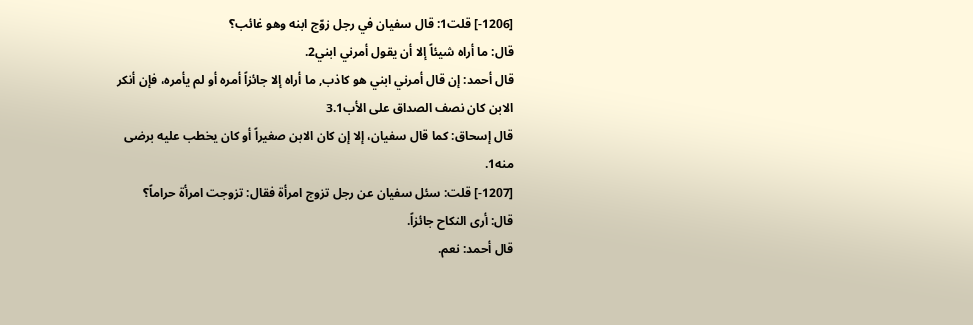[1206-] قلت1: قال سفيان في رجل زوّج ابنه وهو غائب؟
قال: ما أراه شيئاً إلا أن يقول أمرني ابني2.
قال أحمد: إن قال أمرني ابني هو كاذب, ما أراه إلا جائزاً أمره أو لم يأمره، فإن أنكر الابن كان نصف الصداق على الأب3.1
قال إسحاق: كما قال سفيان، إلا إن كان الابن صغيراً أو كان يخطب عليه برضى منه1.
[1207-] قلت: سئل سفيان عن رجل تزوج امرأة فقال: تزوجت امرأة حراماً؟
قال: أرى النكاح جائزاً.
قال أحمد: نعم.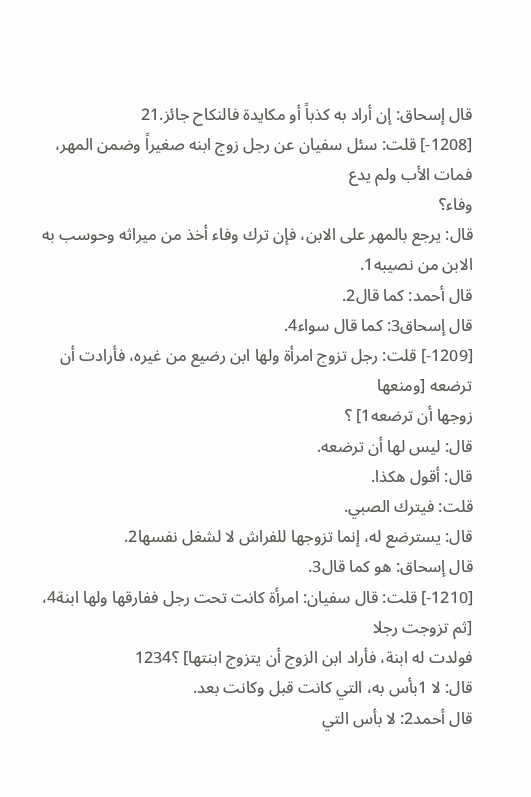قال إسحاق: إن أراد به كذباً أو مكايدة فالنكاح جائز.21
[1208-] قلت: سئل سفيان عن رجل زوج ابنه صغيراً وضمن المهر، فمات الأب ولم يدع
وفاء؟
قال: يرجع بالمهر على الابن، فإن ترك وفاء أخذ من ميراثه وحوسب به الابن من نصيبه1.
قال أحمد: كما قال2.
قال إسحاق3: كما قال سواء4.
[1209-] قلت: رجل تزوج امرأة ولها ابن رضيع من غيره، فأرادت أن ترضعه [ومنعها
زوجها أن ترضعه1] ؟
قال: ليس لها أن ترضعه.
قال: أقول هكذا.
قلت: فيترك الصبي.
قال: يسترضع له، إنما تزوجها للفراش لا لشغل نفسها2.
قال إسحاق: هو كما قال3.
[1210-] قلت: قال سفيان: امرأة كانت تحت رجل ففارقها ولها ابنة4، [ثم تزوجت رجلا
فولدت له ابنة، فأراد ابن الزوج أن يتزوج ابنتها] ؟1234
قال: لا 1بأس به، التي كانت قبل وكانت بعد.
قال أحمد2: لا بأس التي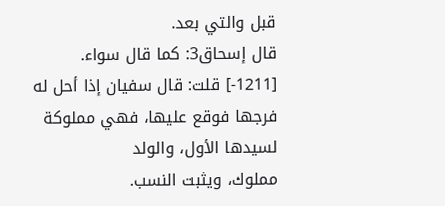قبل والتي بعد.
قال إسحاق3: كما قال سواء.
[1211-] قلت: قال سفيان إذا أحل له فرجها فوقع عليها، فهي مملوكة لسيدها الأول، والولد
مملوك، ويثبت النسب.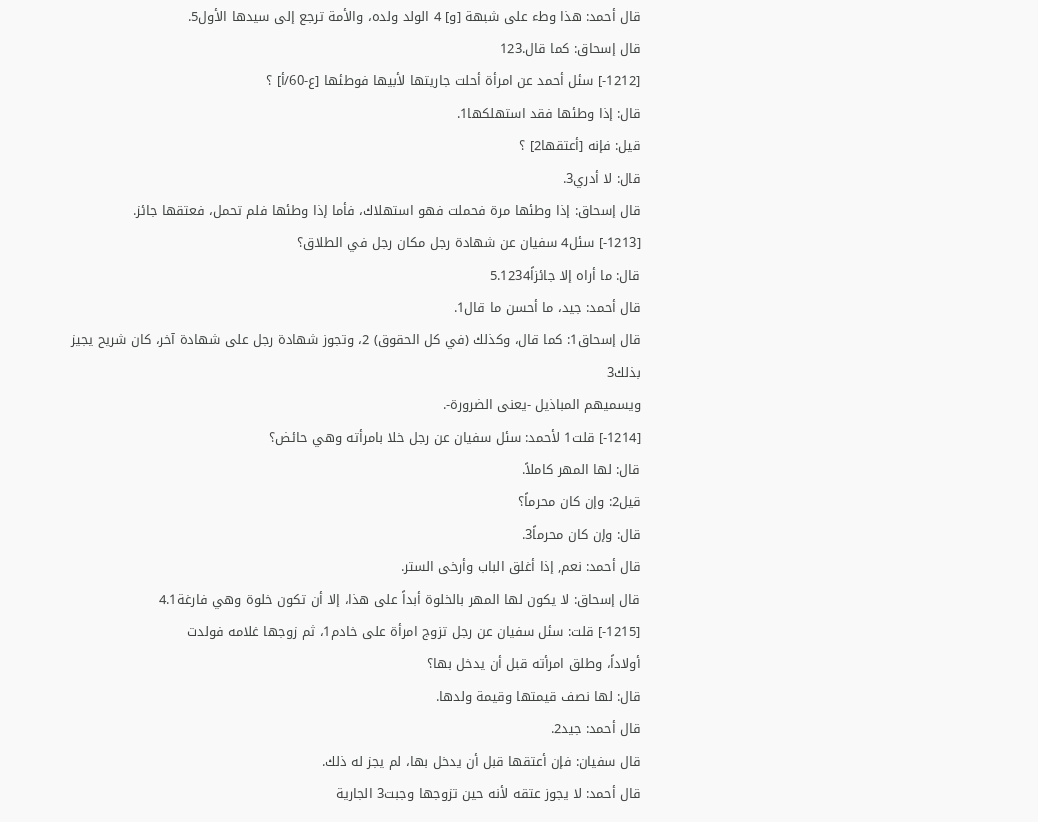قال أحمد: هذا وطء على شبهة [و] 4 الولد ولده، والأمة ترجع إلى سيدها الأول5.
قال إسحاق: كما قال.123
[1212-] سئل أحمد عن امرأة أحلت جاريتها لأبيها فوطئها [ع-60/أ] ؟
قال: إذا وطئها فقد استهلكها1.
قيل: فإنه [أعتقها2] ؟
قال: لا أدري3.
قال إسحاق: إذا وطئها مرة فحملت فهو استهلاك، فأما إذا وطئها فلم تحمل، فعتقها جائز.
[1213-] سئل4 سفيان عن شهادة رجل مكان رجل في الطلاق؟
قال: ما أراه إلا جائزاً5.1234
قال أحمد: جيد، ما أحسن ما قال1.
قال إسحاق1: كما قال، وكذلك (في كل الحقوق) 2، وتجوز شهادة رجل على شهادة آخر، كان شريح يجيز بذلك3
ويسميهم المباذيل -يعنى الضرورة-.
[1214-] قلت1 لأحمد: سئل سفيان عن رجل خلا بامرأته وهي حائض؟
قال: لها المهر كاملاً.
قيل2: وإن كان محرماً؟
قال: وإن كان محرماً3.
قال أحمد: نعم, إذا أغلق الباب وأرخى الستر.
قال إسحاق: لا يكون لها المهر بالخلوة أبداً على هذا، إلا أن تكون خلوة وهي فارغة4.1
[1215-] قلت: سئل سفيان عن رجل تزوج امرأة على خادم1، ثم زوجها غلامه فولدت
أولاداً، وطلق امرأته قبل أن يدخل بها؟
قال: لها نصف قيمتها وقيمة ولدها.
قال أحمد: جيد2.
قال سفيان: فإن أعتقها قبل أن يدخل بها، لم يجز له ذلك.
قال أحمد: لا يجوز عتقه لأنه حين تزوجها وجبت3 الجارية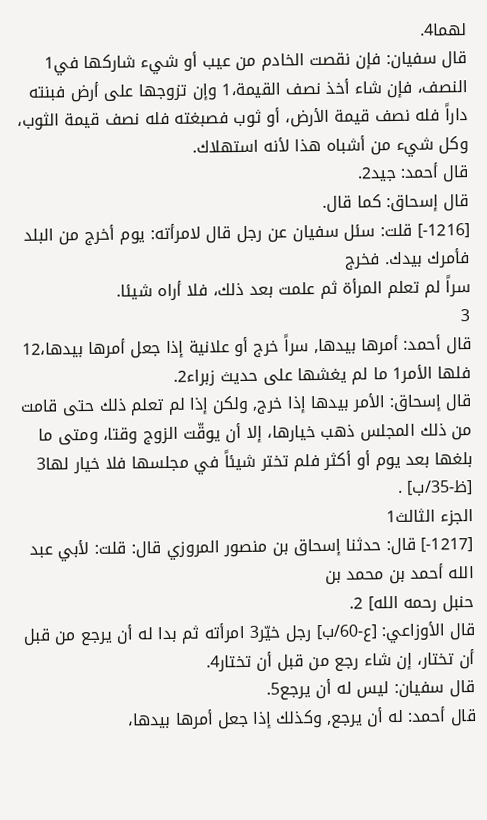لهما4.
قال سفيان: فإن نقصت الخادم من عيب أو شيء شاركها في1
النصف، فإن شاء أخذ نصف القيمة،1 وإن تزوجها على أرض فبنته داراً فله نصف قيمة الأرض، أو ثوب فصبغته فله نصف قيمة الثوب، وكل شيء من أشباه هذا لأنه استهلاك.
قال أحمد: جيد2.
قال إسحاق: كما قال.
[1216-] قلت: سئل سفيان عن رجل قال لامرأته: يوم أخرج من البلد فأمرك بيدك. فخرج
سراً لم تعلم المرأة ثم علمت بعد ذلك، فلا أراه شيئا.
3
قال أحمد: أمرها بيدها, سراً خرج أو علانية إذا جعل أمرها بيدها،12
فلها الأمر1 ما لم يغشها على حديث زبراء2.
قال إسحاق: الأمر بيدها إذا خرج, ولكن إذا لم تعلم ذلك حتى قامت من ذلك المجلس ذهب خيارها، إلا أن يوقّت الزوج وقتا، ومتى ما بلغها بعد يوم أو أكثر فلم تختر شيئاً في مجلسها فلا خيار لها3 [ظ-35/ب] .
الجزء الثالث1
[1217-] قال: حدثنا إسحاق بن منصور المروزي قال: قلت: لأبي عبد الله أحمد بن محمد بن
حنبل رحمه الله] 2.
قال الأوزاعي: [ع-60/ب] رجل خيّر3 امرأته ثم بدا له أن يرجع من قبل أن تختار، إن شاء رجع من قبل أن تختار4.
قال سفيان: ليس له أن يرجع5.
قال أحمد: له أن يرجع, وكذلك إذا جعل أمرها بيدها،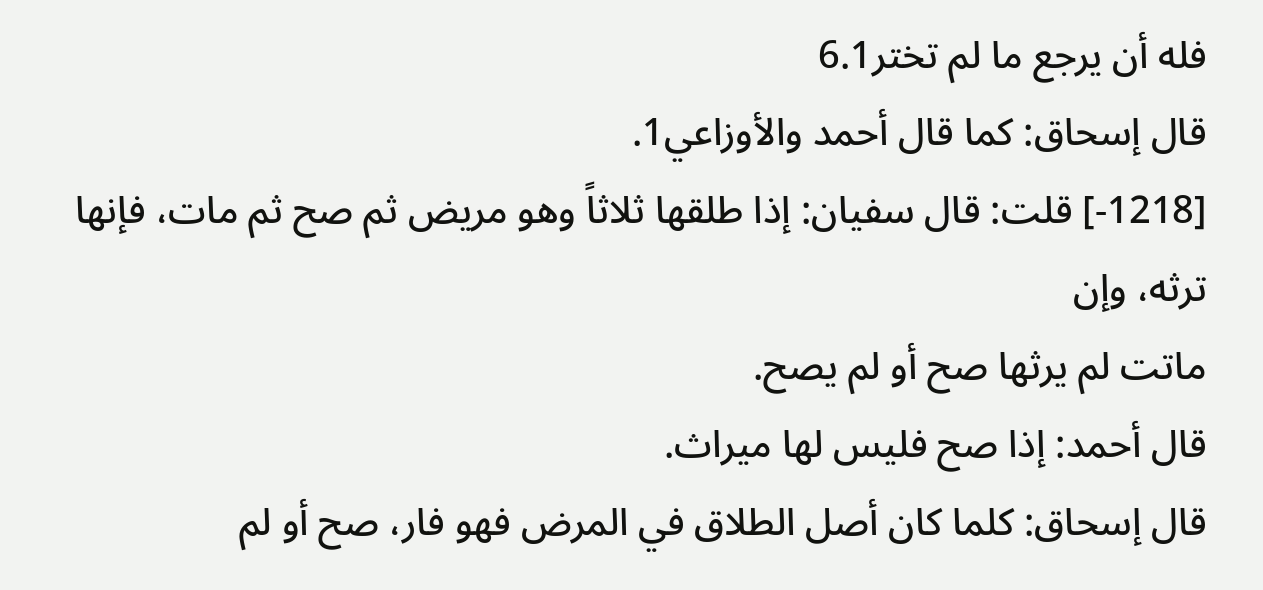فله أن يرجع ما لم تختر6.1
قال إسحاق: كما قال أحمد والأوزاعي1.
[1218-] قلت: قال سفيان: إذا طلقها ثلاثاً وهو مريض ثم صح ثم مات، فإنها ترثه، وإن
ماتت لم يرثها صح أو لم يصح.
قال أحمد: إذا صح فليس لها ميراث.
قال إسحاق: كلما كان أصل الطلاق في المرض فهو فار، صح أو لم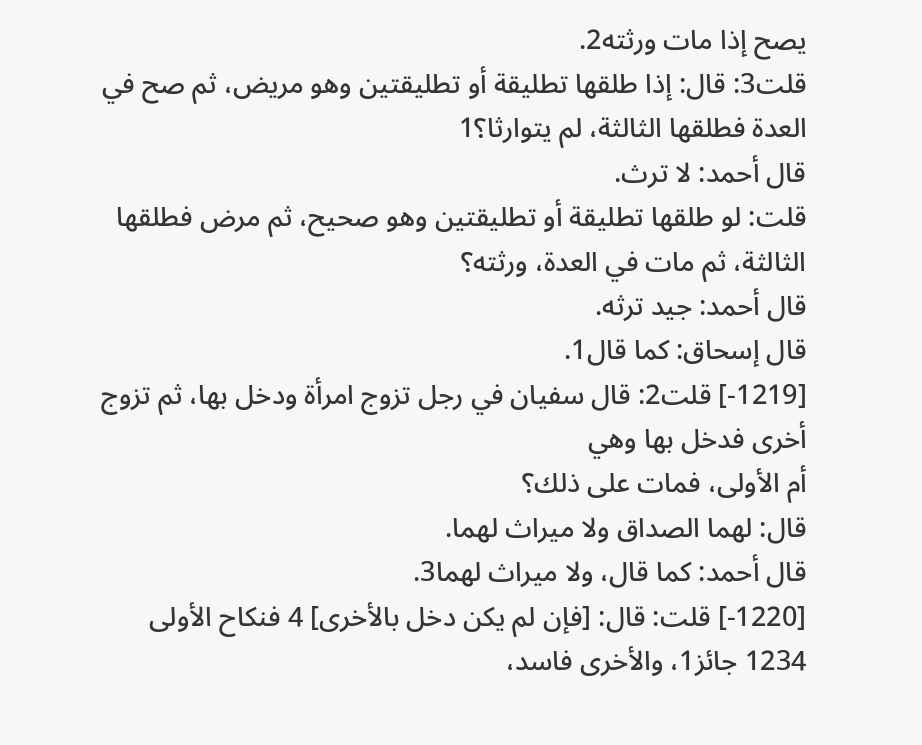يصح إذا مات ورثته2.
قلت3: قال: إذا طلقها تطليقة أو تطليقتين وهو مريض، ثم صح في العدة فطلقها الثالثة، لم يتوارثا؟1
قال أحمد: لا ترث.
قلت: لو طلقها تطليقة أو تطليقتين وهو صحيح، ثم مرض فطلقها الثالثة، ثم مات في العدة، ورثته؟
قال أحمد: جيد ترثه.
قال إسحاق: كما قال1.
[1219-] قلت2: قال سفيان في رجل تزوج امرأة ودخل بها، ثم تزوج أخرى فدخل بها وهي
أم الأولى، فمات على ذلك؟
قال: لهما الصداق ولا ميراث لهما.
قال أحمد: كما قال، ولا ميراث لهما3.
[1220-] قلت: قال: [فإن لم يكن دخل بالأخرى] 4 فنكاح الأولى
1234 جائز1، والأخرى فاسد،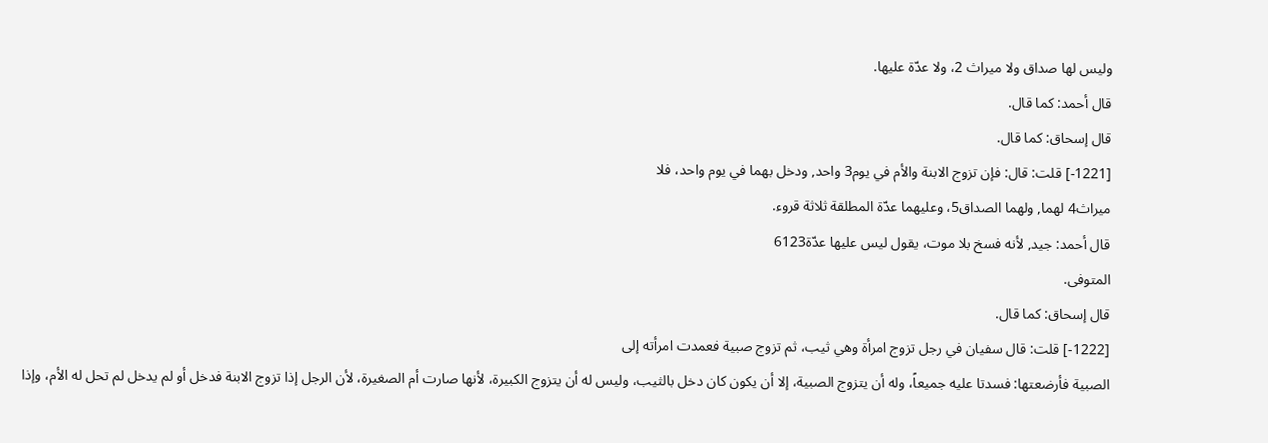وليس لها صداق ولا ميراث 2، ولا عدّة عليها.
قال أحمد: كما قال.
قال إسحاق: كما قال.
[1221-] قلت: قال: فإن تزوج الابنة والأم في يوم3 واحد, ودخل بهما في يوم واحد، فلا
ميراث4 لهما, ولهما الصداق5، وعليهما عدّة المطلقة ثلاثة قروء.
قال أحمد: جيد, لأنه فسخ بلا موت، يقول ليس عليها عدّة6123
المتوفى.
قال إسحاق: كما قال.
[1222-] قلت: قال سفيان في رجل تزوج امرأة وهي ثيب، ثم تزوج صبية فعمدت امرأته إلى
الصبية فأرضعتها: فسدتا عليه جميعاً، وله أن يتزوج الصبية، إلا أن يكون كان دخل بالثيب، وليس له أن يتزوج الكبيرة، لأنها صارت أم الصغيرة، لأن الرجل إذا تزوج الابنة فدخل أو لم يدخل لم تحل له الأم، وإذا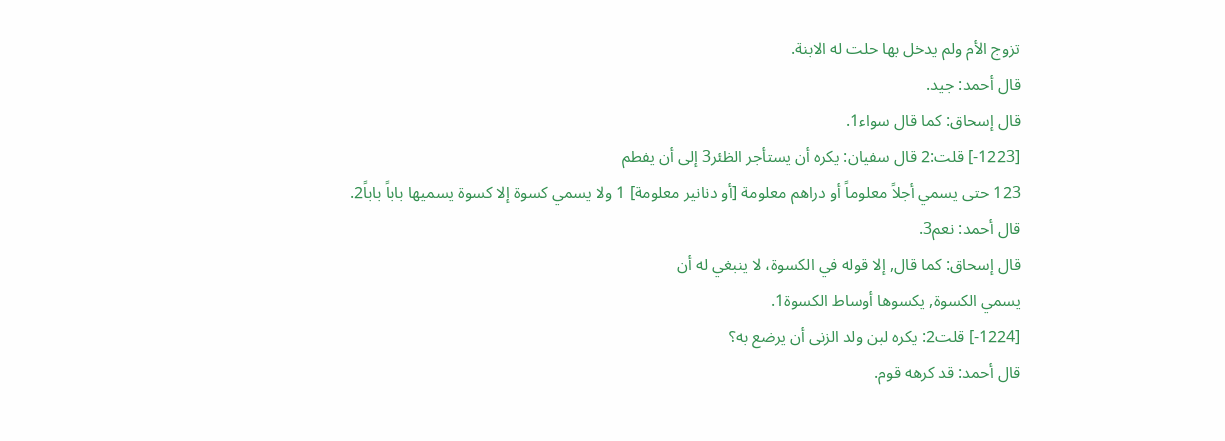تزوج الأم ولم يدخل بها حلت له الابنة.
قال أحمد: جيد.
قال إسحاق: كما قال سواء1.
[1223-] قلت:2 قال سفيان: يكره أن يستأجر الظئر3 إلى أن يفطم
123 حتى يسمي أجلاً معلوماً أو دراهم معلومة [أو دنانير معلومة] 1 ولا يسمي كسوة إلا كسوة يسميها باباً باباً2.
قال أحمد: نعم3.
قال إسحاق: كما قال, إلا قوله في الكسوة، لا ينبغي له أن
يسمي الكسوة, يكسوها أوساط الكسوة1.
[1224-] قلت2: يكره لبن ولد الزنى أن يرضع به؟
قال أحمد: قد كرهه قوم.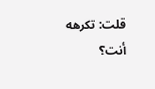قلت: تكرهه أنت؟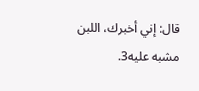قال: إني أخبرك، اللبن مشبه عليه3.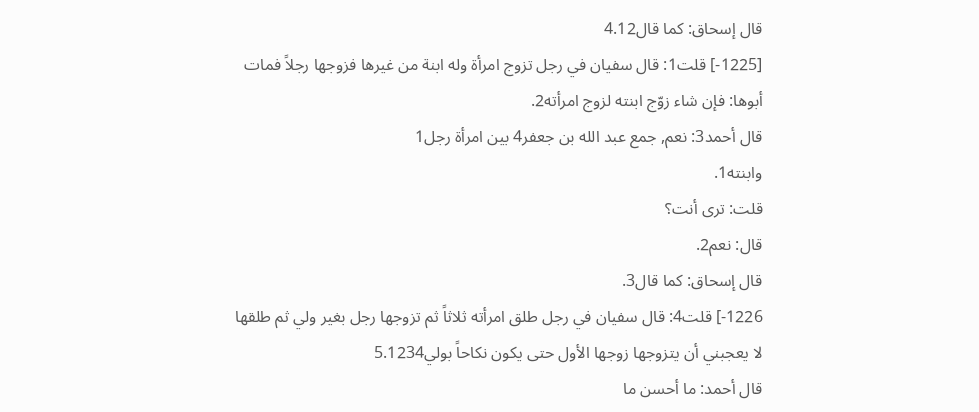قال إسحاق: كما قال4.12
[1225-] قلت1: قال سفيان في رجل تزوج امرأة وله ابنة من غيرها فزوجها رجلاً فمات
أبوها: فإن شاء زوّج ابنته لزوج امرأته2.
قال أحمد3: نعم, جمع عبد الله بن جعفر4 بين امرأة رجل1
وابنته1.
قلت: ترى أنت؟
قال: نعم2.
قال إسحاق: كما قال3.
1226-] قلت4: قال سفيان في رجل طلق امرأته ثلاثاً ثم تزوجها رجل بغير ولي ثم طلقها
لا يعجبني أن يتزوجها زوجها الأول حتى يكون نكاحاً بولي5.1234
قال أحمد: ما أحسن ما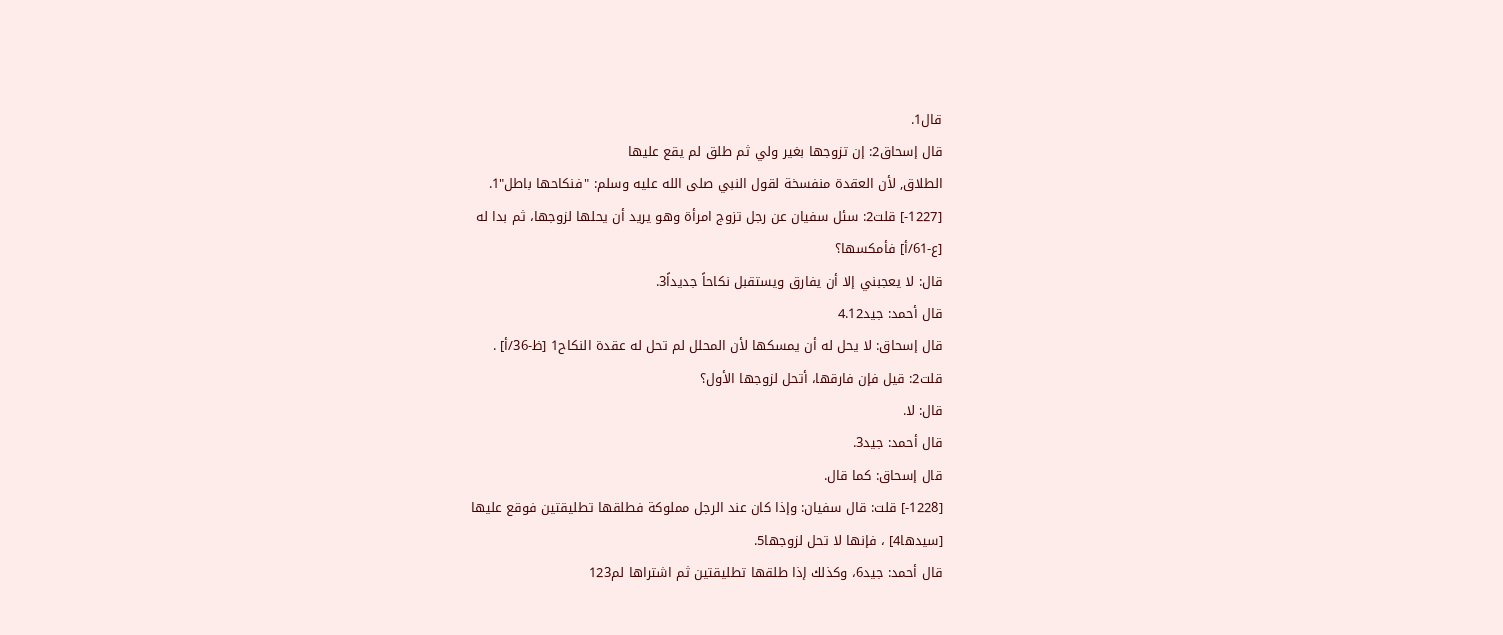قال1.
قال إسحاق2: إن تزوجها بغير ولي ثم طلق لم يقع عليها
الطلاق, لأن العقدة منفسخة لقول النبي صلى الله عليه وسلم: "فنكاحها باطل"1.
[1227-] قلت2: سئل سفيان عن رجل تزوج امرأة وهو يريد أن يحلها لزوجها، ثم بدا له
[ع-61/أ] فأمكسها؟
قال: لا يعجبني إلا أن يفارق ويستقبل نكاحاً جديداً3.
قال أحمد: جيد4.12
قال إسحاق: لا يحل له أن يمسكها لأن المحلل لم تحل له عقدة النكاح1 [ظ-36/أ] .
قلت2: قيل فإن فارقها، أتحل لزوجها الأول؟
قال: لا.
قال أحمد: جيد3.
قال إسحاق: كما قال.
[1228-] قلت: قال سفيان: وإذا كان عند الرجل مملوكة فطلقها تطليقتين فوقع عليها
[سيدها4] ، فإنها لا تحل لزوجها5.
قال أحمد: جيد6، وكذلك إذا طلقها تطليقتين ثم اشتراها لم123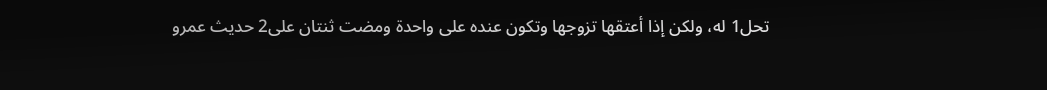تحل1 له، ولكن إذا أعتقها تزوجها وتكون عنده على واحدة ومضت ثنتان على2 حديث عمرو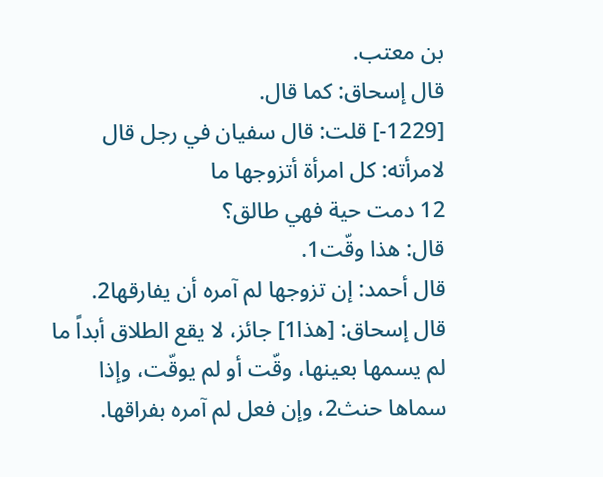بن معتب.
قال إسحاق: كما قال.
[1229-] قلت: قال سفيان في رجل قال لامرأته: كل امرأة أتزوجها ما
12 دمت حية فهي طالق؟
قال: هذا وقّت1.
قال أحمد: إن تزوجها لم آمره أن يفارقها2.
قال إسحاق: [هذا1] جائز، لا يقع الطلاق أبداً ما لم يسمها بعينها، وقّت أو لم يوقّت، وإذا سماها حنث2، وإن فعل لم آمره بفراقها.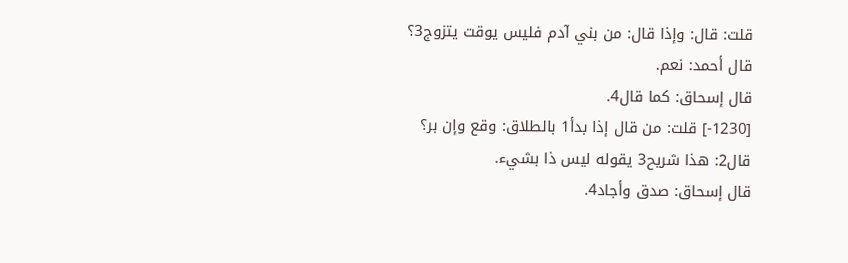قلت: قال: وإذا قال: من بني آدم فليس يوقت يتزوج3؟
قال أحمد: نعم.
قال إسحاق: كما قال4.
[1230-] قلت: من قال إذا بدأ1 بالطلاق: وقع وإن بر؟
قال2: هذا شريح3 يقوله ليس ذا بشيء.
قال إسحاق: صدق وأجاد4.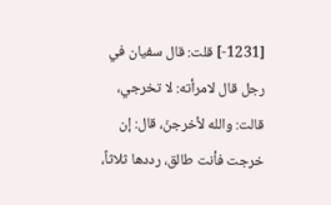[1231-] قلت: قال سفيان في رجل قال لامرأته: لا تخرجي، قالت: والله لأخرجنّ، قال: إن
خرجت فأنت طالق، رددها ثلاثاً،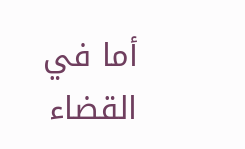أما في القضاء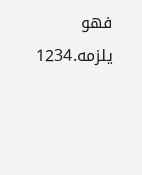فهو يلزمه.1234